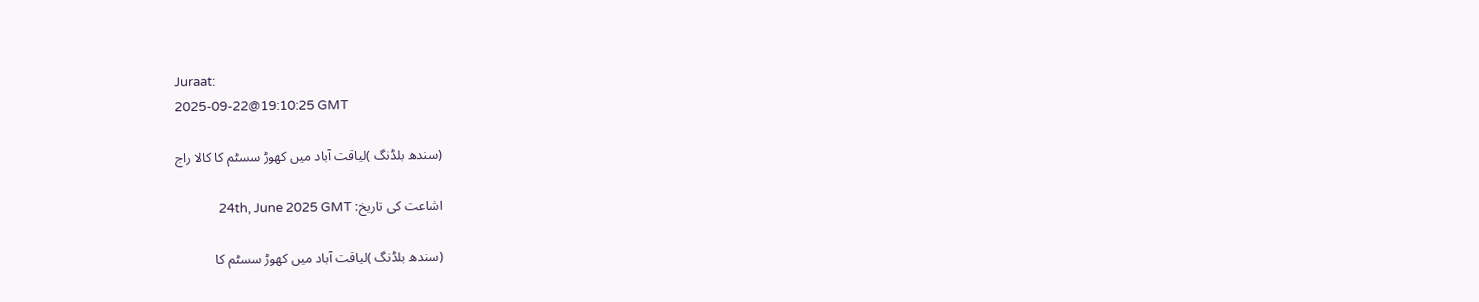Juraat:
2025-09-22@19:10:25 GMT

(سندھ بلڈنگ )لیاقت آباد میں کھوڑ سسٹم کا کالا راج

اشاعت کی تاریخ: 24th, June 2025 GMT

(سندھ بلڈنگ )لیاقت آباد میں کھوڑ سسٹم کا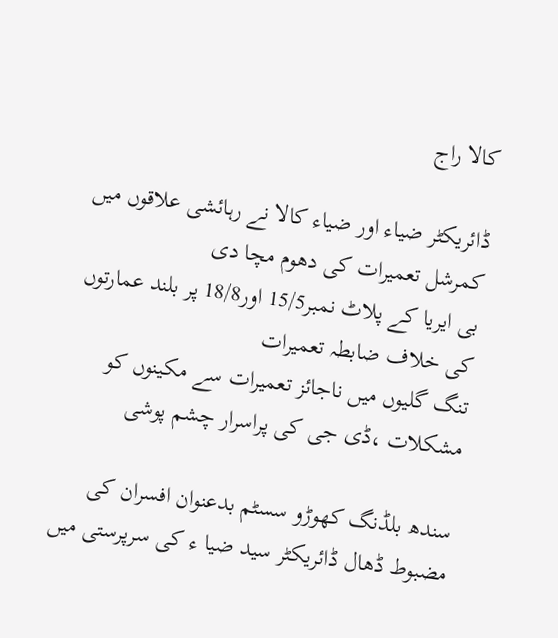کالا راج

ڈائریکٹر ضیاء اور ضیاء کالا نے رہائشی علاقوں میں کمرشل تعمیرات کی دھوم مچا دی
بی ایریا کے پلاٹ نمبر15/5 اور18/8 پر بلند عمارتوں کی خلاف ضابطہ تعمیرات
تنگ گلیوں میں ناجائز تعمیرات سے مکینوں کو مشکلات ،ڈی جی کی پراسرار چشم پوشی

سندھ بلڈنگ کھوڑو سسٹم بدعنوان افسران کی مضبوط ڈھال ڈائریکٹر سید ضیا ء کی سرپرستی میں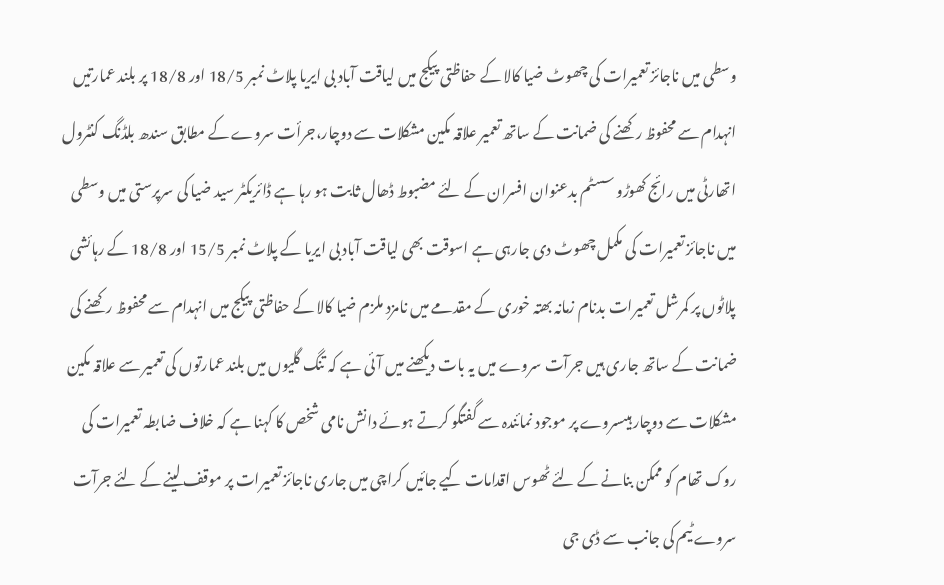وسطی میں ناجائز تعمیرات کی چھوٹ ضیا کالا کے حفاظتی پیکج میں لیاقت آباد بی ایریا پلاٹ نمبر 18/5 اور 18/8 پر بلند عمارتیں انہدام سے محفوظ رکھنے کی ضمانت کے ساتھ تعمیر علاقہ مکین مشکلات سے دوچار،جرأت سروے کے مطابق سندھ بلڈنگ کنٹرول اتھارٹی میں رائج کھوڑو سسٹم بدعنوان افسران کے لئے مضبوط ڈھال ثابت ہو رہا ہے ڈائریکٹر سید ضیا کی سرپرستی میں وسطی میں ناجائز تعمیرات کی مکمل چھوٹ دی جارہی ہے اسوقت بھی لیاقت آباد بی ایریا کے پلاٹ نمبر 15/5 اور 18/8 کے رہائشی پلاٹوں پر کمرشل تعمیرات بدنام زمانہ بھتہ خوری کے مقدمے میں نامزد ملزم ضیا کالا کے حفاظتی پیکج میں انہدام سے محفوظ رکھنے کی ضمانت کے ساتھ جاری ہیں جرآت سروے میں یہ بات دیکھنے میں آئی ہے کہ تنگ گلیوں میں بلند عمارتوں کی تعمیر سے علاقہ مکین مشکلات سے دوچار ہیںسروے پر موجود نمائندہ سے گفتگو کرتے ہوئے دانش نامی شخص کا کہنا ہے کہ خلاف ضابطہ تعمیرات کی روک تھام کو ممکن بنانے کے لئے ٹھوس اقدامات کیے جائیں کراچی میں جاری ناجائز تعمیرات پر موقف لینے کے لئے جرآت سروے ٹیم کی جانب سے ڈی جی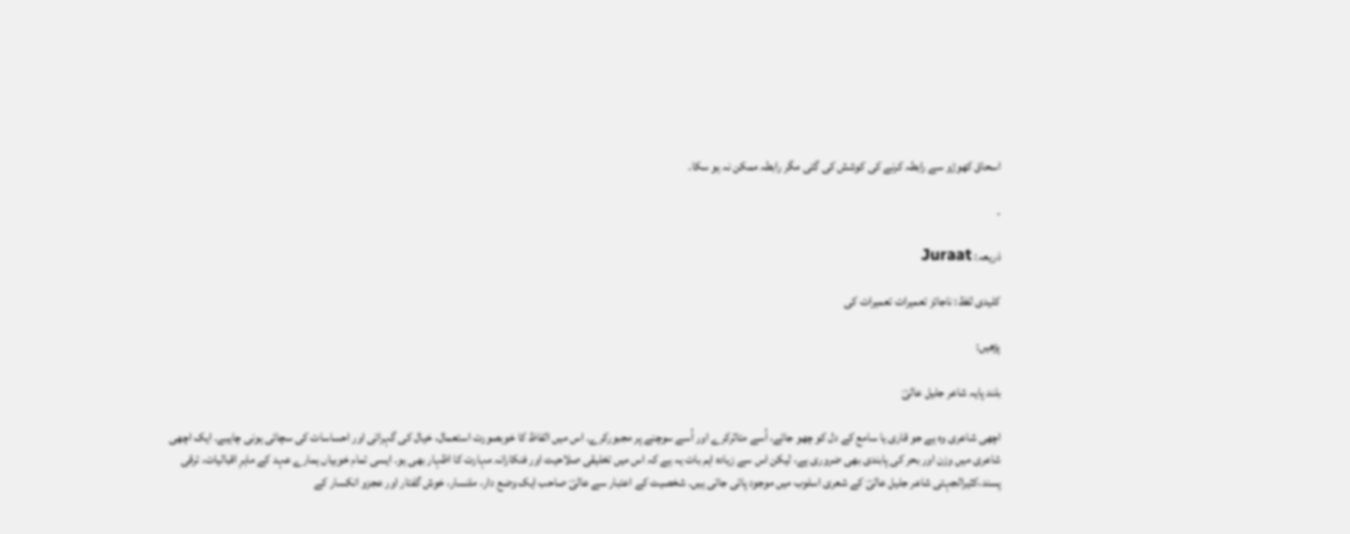اسحاق کھوڑو سے رابطہ کرنے کی کوشش کی گئی مگر رابطہ ممکن نہ ہو سکا۔

.

ذریعہ: Juraat

کلیدی لفظ: ناجائز تعمیرات تعمیرات کی

پڑھیں:

بلند پایہ شاعر جلیل عالیؔ

اچھی شاعری وہ ہے جو قاری یا سامع کے دل کو چھو جائے، اُسے متاثرکرے اور اُسے سوچنے پر مجبورکرے۔ اس میں الفاظ کا خوبصورت استعمال، خیال کی گہرائی اور احساسات کی سچائی ہونی چاہیے۔ ایک اچھی شاعری میں وزن اور بحر کی پابندی بھی ضروری ہے، لیکن اس سے زیادہ اہم بات یہ ہے کہ اس میں تخلیقی صلاحیت اور فنکارانہ مہارت کا اظہار بھی ہو۔ ایسی تمام خوبیاں ہمارے عہد کے ماہرِ اقبالیات، ترقی پسند،کثیرالجہتی شاعر جلیل عالیؔ کے شعری اسلوب میں موجود پائی جاتی ہیں۔ شخصیت کے اعتبار سے عالیؔ صاحب ایک وضع دار، ملنسار، خوش گفتار اور عجزو انکسار کے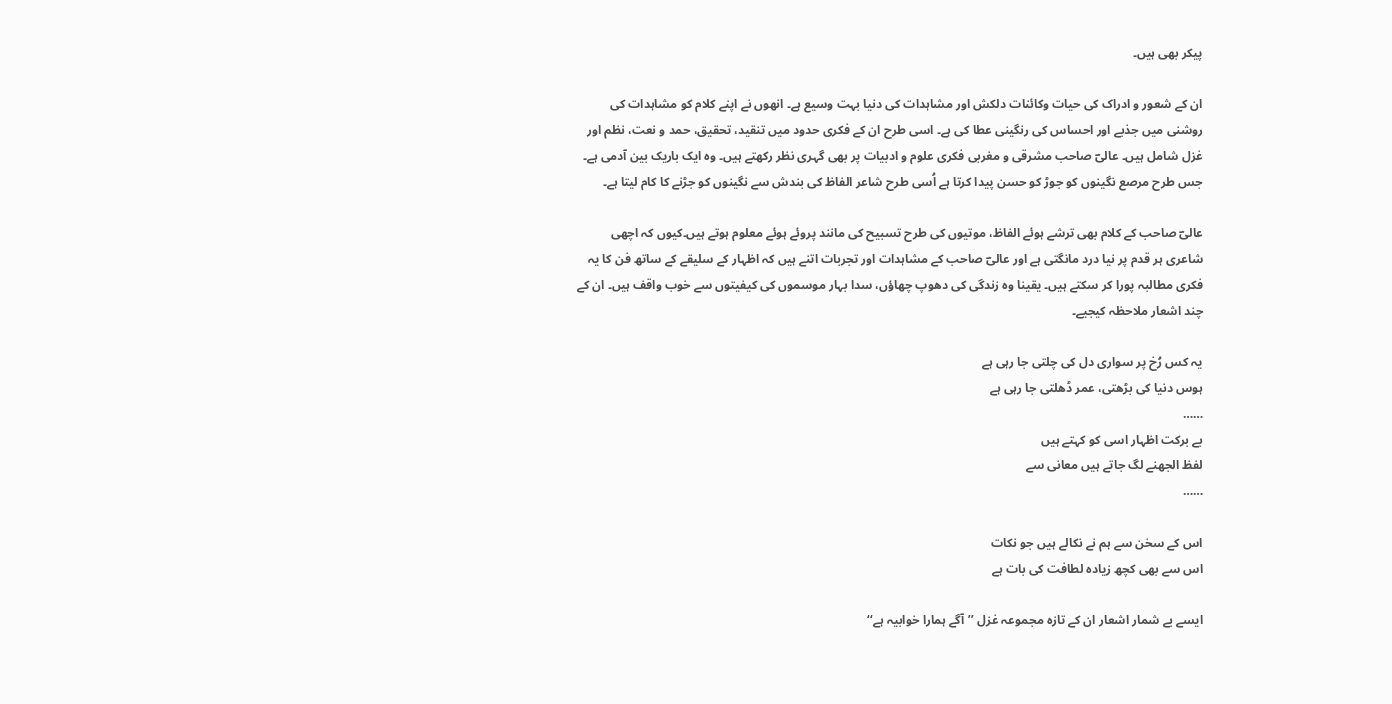پیکر بھی ہیں۔

ان کے شعور و ادراک کی حیات وکائنات دلکش اور مشاہدات کی دنیا بہت وسیع ہے۔ انھوں نے اپنے کلام کو مشاہدات کی روشنی میں جذبے اور احساس کی رنگینی عطا کی ہے۔ اسی طرح ان کے فکری حدود میں تنقید، تحقیق، حمد و نعت، نظم اور غزل شامل ہیں۔ عالیؔ صاحب مشرقی و مغربی فکری علوم و ادبیات پر بھی گہری نظر رکھتے ہیں۔ وہ ایک باریک بین آدمی ہے۔ جس طرح مرصع نگینوں کو جوڑ کو حسن پیدا کرتا ہے اُسی طرح شاعر الفاظ کی بندش سے نگینوں کو جڑنے کا کام لیتا ہے۔

عالیؔ صاحب کے کلام بھی ترشے ہوئے الفاظ، موتیوں کی طرح تسبیح کی مانند پروئے ہوئے معلوم ہوتے ہیں۔کیوں کہ اچھی شاعری ہر قدم پر نیا درد مانگتی ہے اور عالیؔ صاحب کے مشاہدات اور تجربات اتنے ہیں کہ اظہار کے سلیقے کے ساتھ فن کا یہ فکری مطالبہ پورا کر سکتے ہیں۔ یقینا وہ زندگی کی دھوپ چھاؤں، سدا بہار موسموں کی کیفیتوں سے خوب واقف ہیں۔ ان کے چند اشعار ملاحظہ کیجیے۔

یہ کس رُخ پر سواری دل کی چلتی جا رہی ہے
ہوس دنیا کی بڑھتی، عمر ڈھلتی جا رہی ہے
……
بے برکت اظہار اسی کو کہتے ہیں
لفظ الجھنے لگ جاتے ہیں معانی سے
……

اس کے سخن سے ہم نے نکالے ہیں جو نکات
اس سے بھی کچھ زیادہ لطافت کی بات ہے

ایسے بے شمار اشعار ان کے تازہ مجموعہ غزل ’’آگے ہمارا خوابیہ ہے‘‘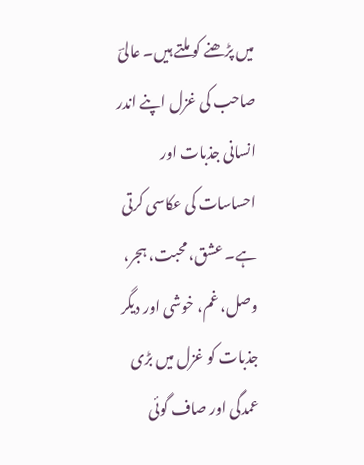میں پڑھنے کو ملتے ہیں۔ عالیؔ صاحب کی غزل اپنے اندر انسانی جذبات اور احساسات کی عکاسی کرتی ہے۔ عشق، محبت، ہجر، وصل، غم، خوشی اور دیگر جذبات کو غزل میں بڑی عمدگی اور صاف گوئی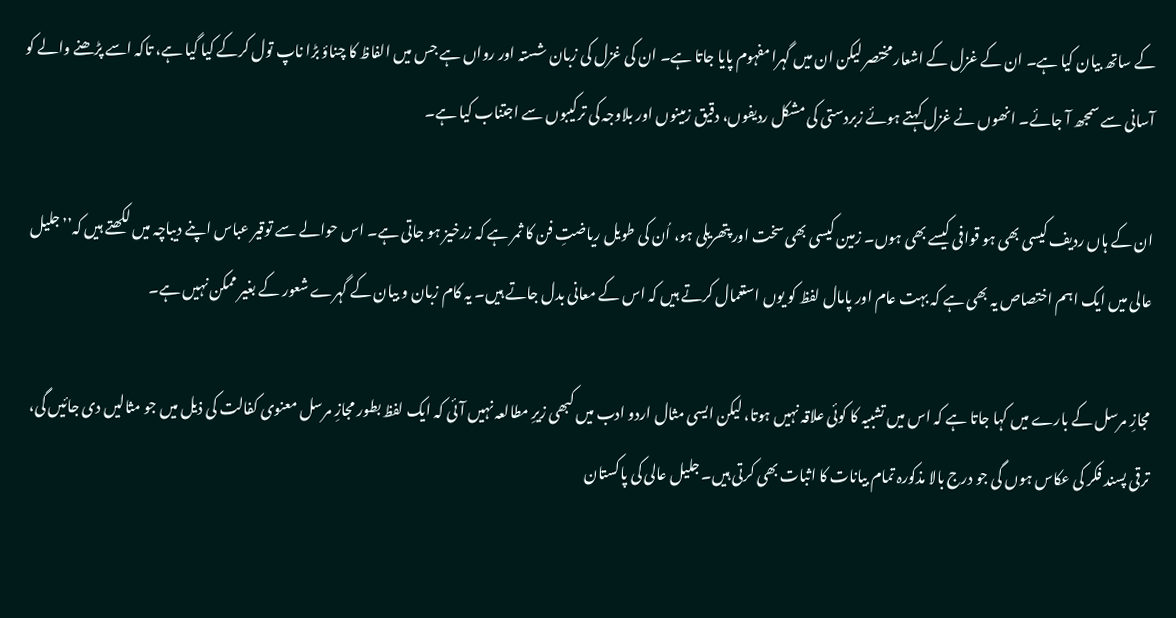کے ساتھ بیان کیا ہے۔ ان کے غزل کے اشعار مختصر لیکن ان میں گہرا مفہوم پایا جاتا ہے۔ ان کی غزل کی زبان شستہ اور رواں ہے جس میں الفاظ کا چناؤ بڑا ناپ تول کرکے کیا گیا ہے، تاکہ اسے پڑھنے والے کو آسانی سے سمجھ آ جائے۔ انھوں نے غزل کہتے ہوئے زبردستی کی مشکل ردیفوں، دقیق زمینوں اور بلاوجہ کی ترکیبوں سے اجتناب کیا ہے۔

ان کے ہاں ردیف کیسی بھی ہو قوافی کیسے بھی ہوں۔ زمین کیسی بھی سخت اور پتھریلی ہو، اُن کی طویل ریاضتِ فن کا ثمر ہے کہ زرخیز ہو جاتی ہے۔ اس حوالے سے توقیر عباس اپنے دیباچہ میں لکھتے ہیں کہ’’جلیل عالی میں ایک اہم اختصاص یہ بھی ہے کہ بہت عام اور پامال لفظ کو یوں استعمال کرتے ہیں کہ اس کے معانی بدل جاتے ہیں۔ یہ کام زبان و بیان کے گہرے شعور کے بغیر ممکن نہیں ہے۔

مجازِ مرسل کے بارے میں کہا جاتا ہے کہ اس میں تشبیہ کا کوئی علاقہ نہیں ہوتا، لیکن ایسی مثال اردو ادب میں کبھی زیرِ مطالعہ نہیں آئی کہ ایک لفظ بطور مجازِ مرسل معنوی کفالت کی ذیل میں جو مثالیں دی جائیں گی، ترقی پسند فکر کی عکاس ہوں گی جو درج بالا مذکورہ تمام بیانات کا اثبات بھی کرتی ہیں۔ جلیل عالی کی پاکستان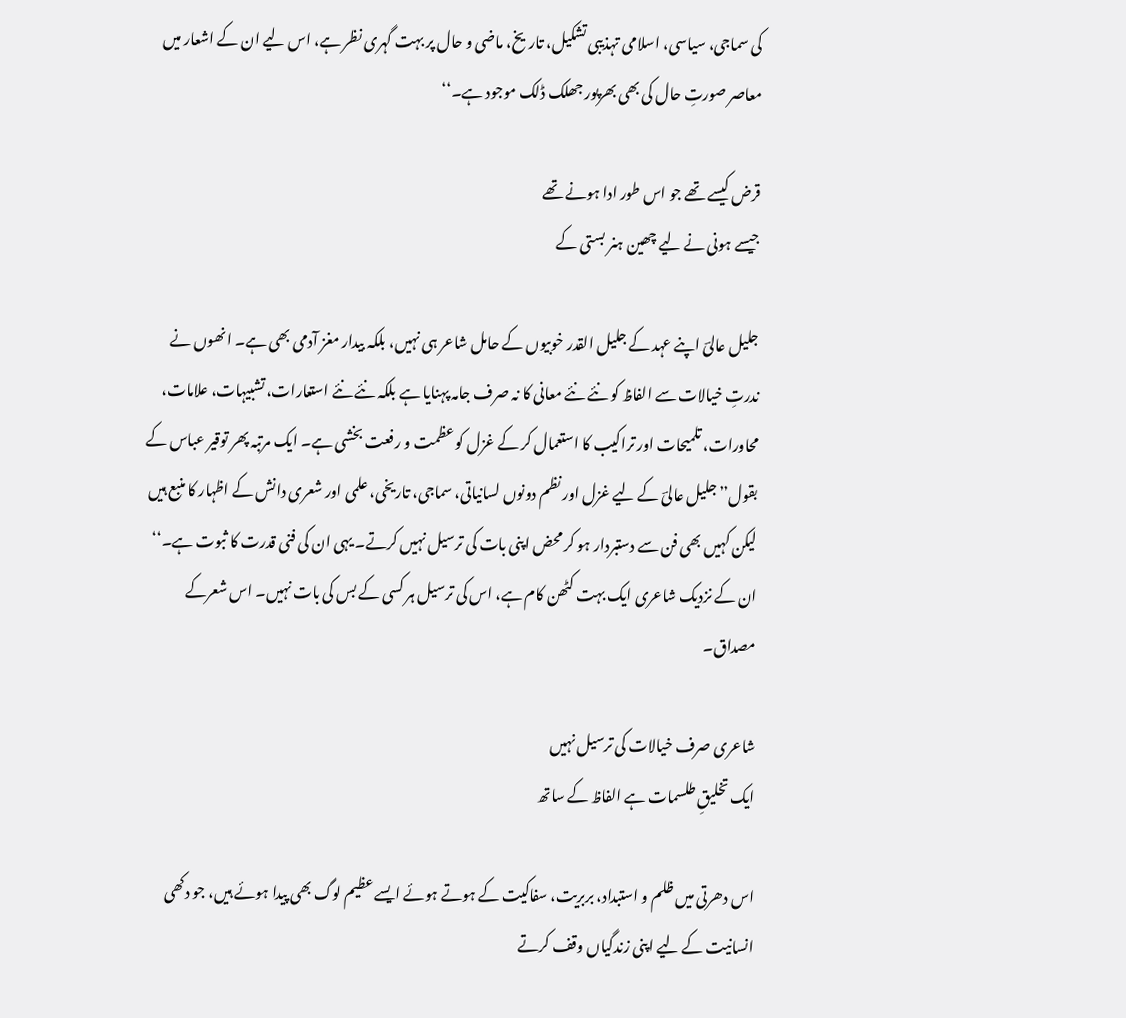کی سماجی، سیاسی، اسلامی تہذیبی تشکیل، تاریخ، ماضی و حال پر بہت گہری نظر ہے، اس لیے ان کے اشعار میں معاصر صورتِ حال کی بھی بھرپور جھلک ڈلک موجود ہے۔‘‘

قرض کیسے تھے جو اس طور ادا ہونے تھے
جیسے ہونی نے لیے چھین ہنر بستی کے

جلیل عالیؔ اپنے عہد کے جلیل القدر خوبیوں کے حامل شاعر ہی نہیں، بلکہ بیدار مغز آدمی بھی ہے۔ انھوں نے ندرتِ خیالات سے الفاظ کو نئے نئے معانی کا نہ صرف جامہ پہنایا ہے بلکہ نئے نئے استعارات، تشبیہات، علامات، محاورات، تلمیحات اور تراکیب کا استعمال کر کے غزل کو عظمت و رفعت بخشی ہے۔ ایک مرتبہ پھر توقیر عباس کے بقول’’جلیل عالیؔ کے لیے غزل اور نظم دونوں لسانیاتی، سماجی، تاریخی، علمی اور شعری دانش کے اظہار کا منبع ہیں لیکن کہیں بھی فن سے دستبردار ہو کر محض اپنی بات کی ترسیل نہیں کرتے۔ یہی ان کی فنی قدرت کا ثبوت ہے۔‘‘ ان کے نزدیک شاعری ایک بہت کٹھن کام ہے، اس کی ترسیل ہر کسی کے بس کی بات نہیں۔ اس شعرکے مصداق۔

شاعری صرف خیالات کی ترسیل نہیں
ایک تخلیقِ طلسمات ہے الفاظ کے ساتھ

اس دھرتی میں ظلم و استبداد، بربریت، سفاکیت کے ہوتے ہوئے ایسے عظیم لوگ بھی پیدا ہوئے ہیں، جو دکھی انسانیت کے لیے اپنی زندگیاں وقف کرتے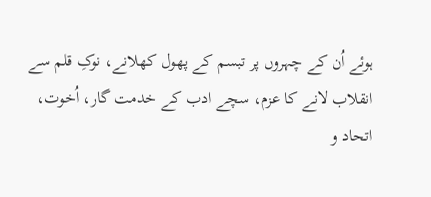ہوئے اُن کے چہروں پر تبسم کے پھول کھلانے، نوکِ قلم سے انقلاب لانے کا عزم، سچے ادب کے خدمت گار، اُخوت، اتحاد و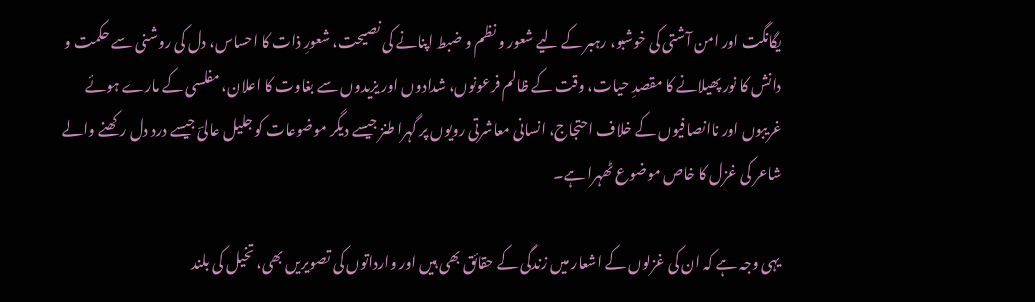یگانگت اور امن آشتی کی خوشبو، رہبر کے لیے شعور و نظم و ضبط اپنانے کی نصیحت، شعورِ ذات کا احساس، دل کی روشنی سے حکمت و دانش کا نور پھیلانے کا مقصدِ حیات، وقت کے ظالم فرعونوں، شدادوں اور یزیدوں سے بغاوت کا اعلان، مفلسی کے مارے ہوئے غریبوں اور ناانصافیوں کے خلاف احتجاج، انسانی معاشرتی رویوں پر گہرا طنز جیسے دیگر موضوعات کو جلیل عالیؔ جیسے درد دل رکھنے والے شاعر کی غزل کا خاص موضوع ٹھہرا ہے۔

یہی وجہ ہے کہ ان کی غزلوں کے اشعار میں زندگی کے حقائق بھی ہیں اور وارداتوں کی تصویریں بھی، تخیل کی بلند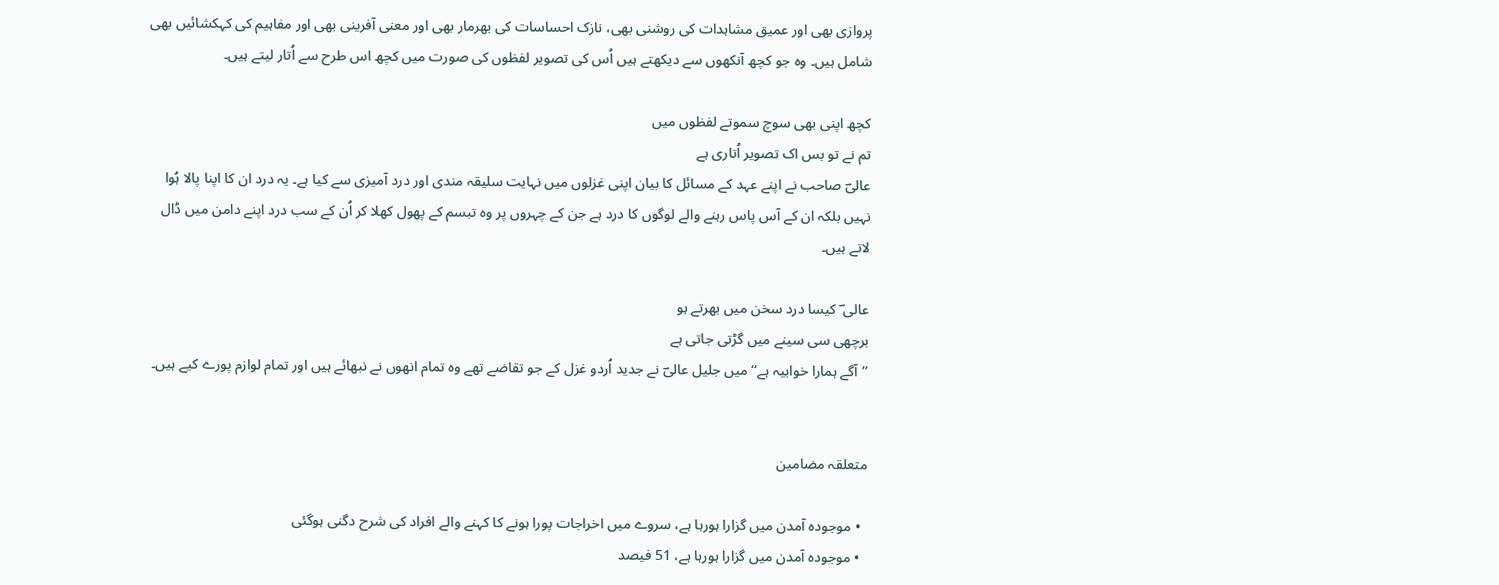پروازی بھی اور عمیق مشاہدات کی روشنی بھی، نازک احساسات کی بھرمار بھی اور معنی آفرینی بھی اور مفاہیم کی کہکشائیں بھی شامل ہیں۔ وہ جو کچھ آنکھوں سے دیکھتے ہیں اُس کی تصویر لفظوں کی صورت میں کچھ اس طرح سے اُتار لیتے ہیں۔

کچھ اپنی بھی سوچ سموتے لفظوں میں
تم نے تو بس اک تصویر اُتاری ہے
عالیؔ صاحب نے اپنے عہد کے مسائل کا بیان اپنی غزلوں میں نہایت سلیقہ مندی اور درد آمیزی سے کیا ہے۔ یہ درد ان کا اپنا پالا ہُوا نہیں بلکہ ان کے آس پاس رہنے والے لوگوں کا درد ہے جن کے چہروں پر وہ تبسم کے پھول کھلا کر اُن کے سب درد اپنے دامن میں ڈال لاتے ہیں۔

عالی ؔ کیسا درد سخن میں بھرتے ہو
برچھی سی سینے میں گڑتی جاتی ہے
’’آگے ہمارا خوابیہ ہے‘‘ میں جلیل عالیؔ نے جدید اُردو غزل کے جو تقاضے تھے وہ تمام انھوں نے نبھائے ہیں اور تمام لوازم پورے کیے ہیں۔


متعلقہ مضامین

  • موجودہ آمدن میں گزارا ہورہا ہے، سروے میں اخراجات پورا ہونے کا کہنے والے افراد کی شرح دگنی ہوگئی
  • موجودہ آمدن میں گزارا ہورہا ہے، 51 فیصد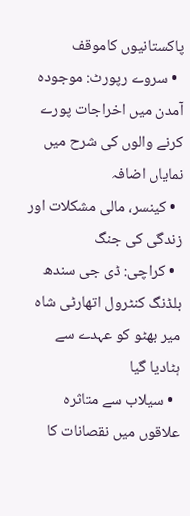پاکستانیوں کاموقف
  • سروے رپورٹ: موجودہ آمدن میں اخراجات پورے کرنے والوں کی شرح میں نمایاں اضافہ
  • کینسر، مالی مشکلات اور زندگی کی جنگ
  • کراچی: ڈی جی سندھ بلڈنگ کنٹرول اتھارٹی شاہ میر بھٹو کو عہدے سے ہٹادیا گیا
  • سیلاب سے متاثرہ علاقوں میں نقصانات کا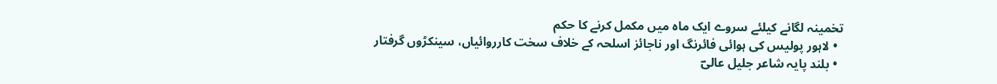تخمینہ لگانے کیلئے سروے ایک ماہ میں مکمل کرنے کا حکم
  • لاہور پولیس کی ہوائی فائرنگ اور ناجائز اسلحہ کے خلاف سخت کارروائیاں، سینکڑوں گرفتار
  • بلند پایہ شاعر جلیل عالیؔ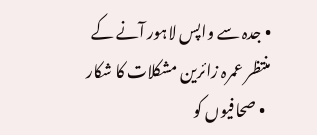• جدہ سے واپس لاہور آنے کے منتظر عمرہ زائرین مشکلات کا شکار
  • صحافیوں کو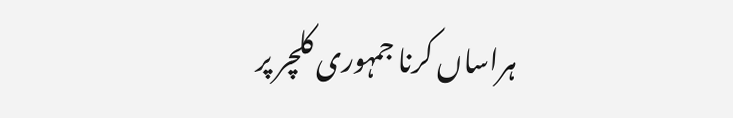ہراساں کرنا جمہوری کلچر پر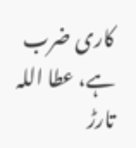کاری ضرب ہے، عطا اللہ تارڑ